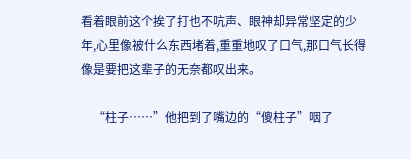看着眼前这个挨了打也不吭声、眼神却异常坚定的少年,心里像被什么东西堵着,重重地叹了口气,那口气长得像是要把这辈子的无奈都叹出来。

    “柱子……”他把到了嘴边的“傻柱子”咽了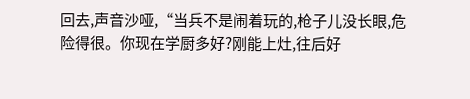回去,声音沙哑,“当兵不是闹着玩的,枪子儿没长眼,危险得很。你现在学厨多好?刚能上灶,往后好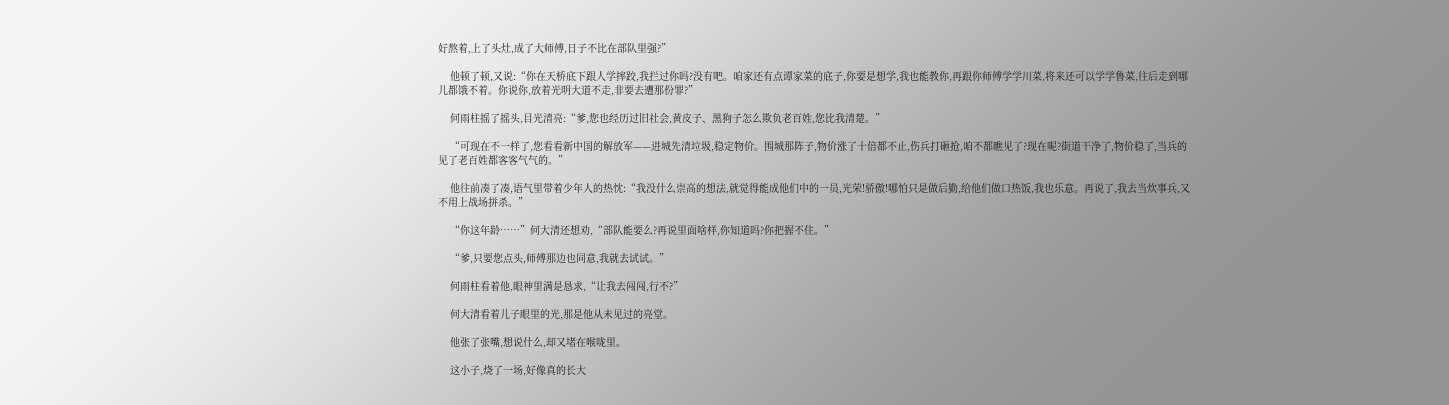好熬着,上了头灶,成了大师傅,日子不比在部队里强?”

    他顿了顿,又说:“你在天桥底下跟人学摔跤,我拦过你吗?没有吧。咱家还有点谭家菜的底子,你要是想学,我也能教你,再跟你师傅学学川菜,将来还可以学学鲁菜,往后走到哪儿都饿不着。你说你,放着光明大道不走,非要去遭那份罪?”

    何雨柱摇了摇头,目光清亮:“爹,您也经历过旧社会,黄皮子、黑狗子怎么欺负老百姓,您比我清楚。”

    “可现在不一样了,您看看新中国的解放军——进城先清垃圾,稳定物价。围城那阵子,物价涨了十倍都不止,伤兵打砸抢,咱不都瞧见了?现在呢?街道干净了,物价稳了,当兵的见了老百姓都客客气气的。”

    他往前凑了凑,语气里带着少年人的热忱:“我没什么崇高的想法,就觉得能成他们中的一员,光荣!骄傲!哪怕只是做后勤,给他们做口热饭,我也乐意。再说了,我去当炊事兵,又不用上战场拼杀。”

    “你这年龄……”何大清还想劝,“部队能要么?再说里面啥样,你知道吗?你把握不住。”

    “爹,只要您点头,师傅那边也同意,我就去试试。”

    何雨柱看着他,眼神里满是恳求,“让我去闯闯,行不?”

    何大清看着儿子眼里的光,那是他从未见过的亮堂。

    他张了张嘴,想说什么,却又堵在喉咙里。

    这小子,烧了一场,好像真的长大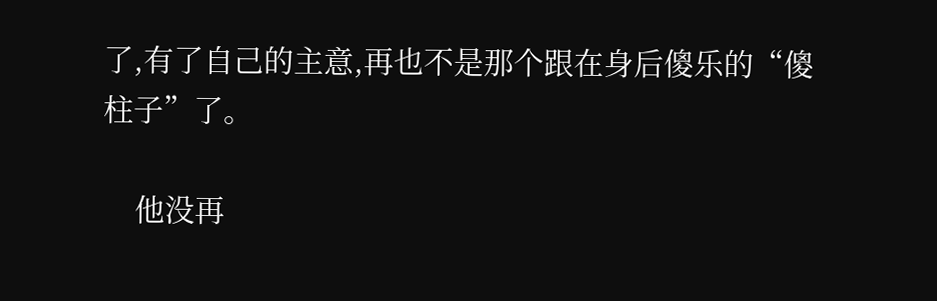了,有了自己的主意,再也不是那个跟在身后傻乐的“傻柱子”了。

    他没再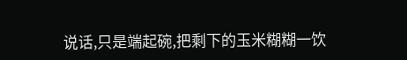说话,只是端起碗,把剩下的玉米糊糊一饮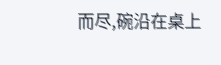而尽,碗沿在桌上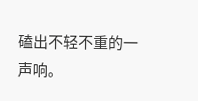磕出不轻不重的一声响。